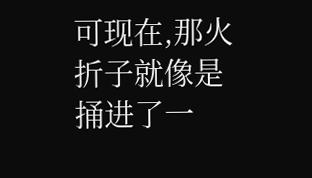可现在,那火折子就像是捅进了一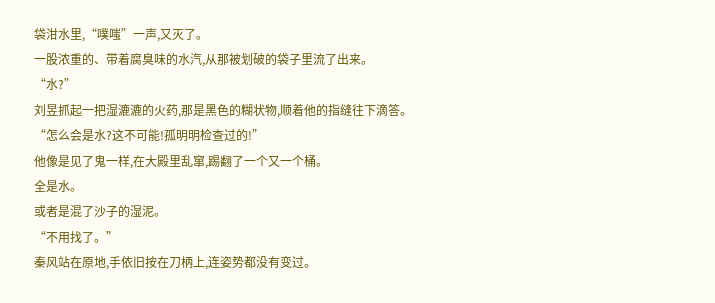袋泔水里,“噗嗤”一声,又灭了。
一股浓重的、带着腐臭味的水汽,从那被划破的袋子里流了出来。
“水?”
刘昱抓起一把湿漉漉的火药,那是黑色的糊状物,顺着他的指缝往下滴答。
“怎么会是水?这不可能!孤明明检查过的!”
他像是见了鬼一样,在大殿里乱窜,踢翻了一个又一个桶。
全是水。
或者是混了沙子的湿泥。
“不用找了。”
秦风站在原地,手依旧按在刀柄上,连姿势都没有变过。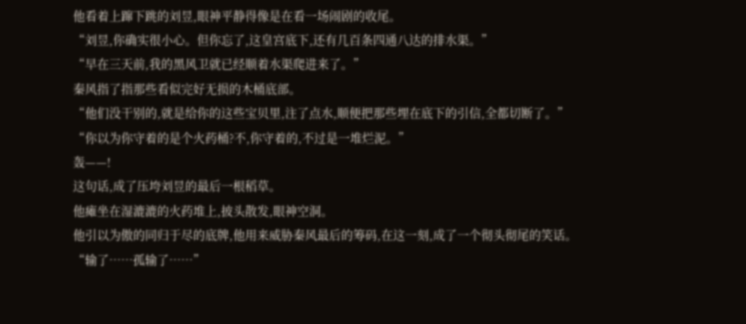他看着上蹿下跳的刘昱,眼神平静得像是在看一场闹剧的收尾。
“刘昱,你确实很小心。但你忘了,这皇宫底下,还有几百条四通八达的排水渠。”
“早在三天前,我的黑风卫就已经顺着水渠爬进来了。”
秦风指了指那些看似完好无损的木桶底部。
“他们没干别的,就是给你的这些宝贝里,注了点水,顺便把那些埋在底下的引信,全都切断了。”
“你以为你守着的是个火药桶?不,你守着的,不过是一堆烂泥。”
轰——!
这句话,成了压垮刘昱的最后一根稻草。
他瘫坐在湿漉漉的火药堆上,披头散发,眼神空洞。
他引以为傲的同归于尽的底牌,他用来威胁秦风最后的筹码,在这一刻,成了一个彻头彻尾的笑话。
“输了……孤输了……”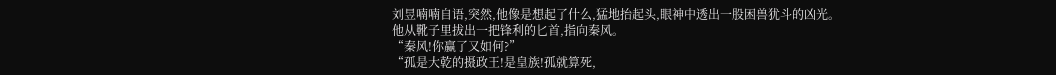刘昱喃喃自语,突然,他像是想起了什么,猛地抬起头,眼神中透出一股困兽犹斗的凶光。
他从靴子里拔出一把锋利的匕首,指向秦风。
“秦风!你赢了又如何?”
“孤是大乾的摄政王!是皇族!孤就算死,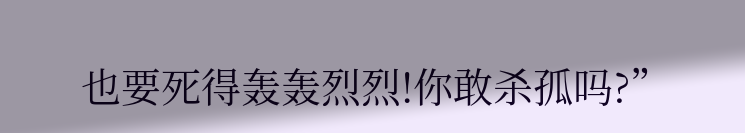也要死得轰轰烈烈!你敢杀孤吗?”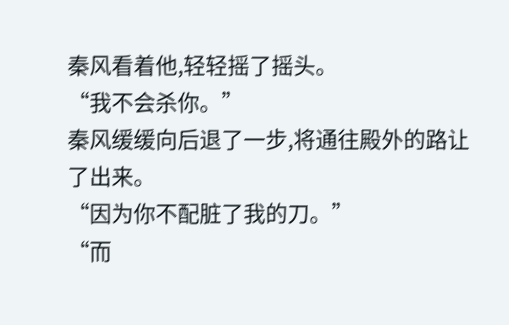秦风看着他,轻轻摇了摇头。
“我不会杀你。”
秦风缓缓向后退了一步,将通往殿外的路让了出来。
“因为你不配脏了我的刀。”
“而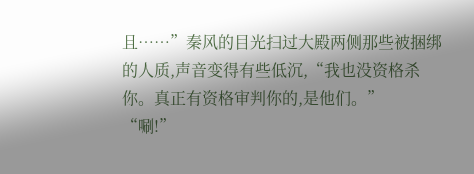且……”秦风的目光扫过大殿两侧那些被捆绑的人质,声音变得有些低沉,“我也没资格杀你。真正有资格审判你的,是他们。”
“唰!”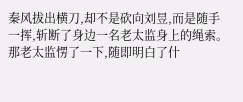秦风拔出横刀,却不是砍向刘昱,而是随手一挥,斩断了身边一名老太监身上的绳索。
那老太监愣了一下,随即明白了什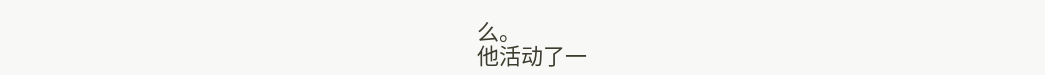么。
他活动了一